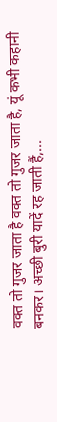वक्त तो गुजर जाता है वक्त तो गुजर जाता है, यूं कभी कहानी बनकर। अच्छी बुरी यादें रह जाती हैं,...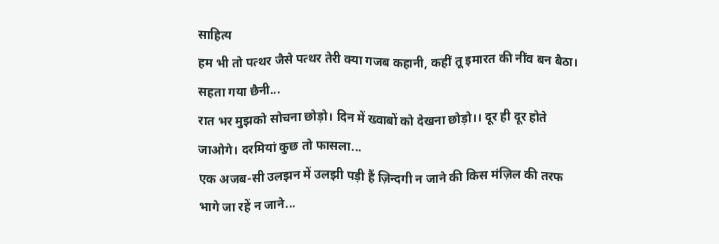साहित्य
हम भी तो पत्थर जैसे पत्थर तेरी क्या गजब कहानी, कहीं तू इमारत की नींव बन बैठा। सहता गया छैनी...
रात भर मुझको सोचना छोड़ो। दिन में ख्वाबों को देखना छोड़ो।। दूर ही दूर होते जाओगे। दरमियां कुछ तो फासला...
एक अजब-सी उलझन में उलझी पड़ी हैं ज़िन्दगी न जाने की किस मंज़िल की तरफ भागे जा रहें न जाने...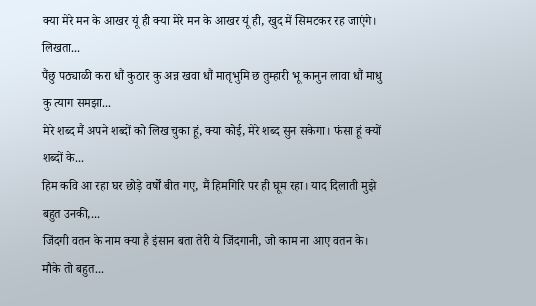क्या मेरे मन के आखर यूं ही क्या मेरे मन के आखर यूं ही, खुद में सिमटकर रह जाएंगे। लिखता...
पैंछु पठ्याळी करा धौं कुठार कु अन्न खवा धौं मातृभुमि छ तुम्हारी भू कानुन लावा धौं माधु कु त्याग समझा...
मेरे शब्द मैं अपने शब्दों को लिख चुका हूं, क्या कोई, मेरे शब्द सुन सकेगा। फंसा हूं क्यों शब्दों के...
हिम कवि आ रहा घर छोड़े वर्षों बीत गए, मैं हिमगिरि पर ही घूम रहा। याद दिलाती मुझे बहुत उनकी,...
जिंदगी वतन के नाम क्या है इंसान बता तेरी ये जिंदगानी, जो काम ना आए वतन के। मौके तो बहुत...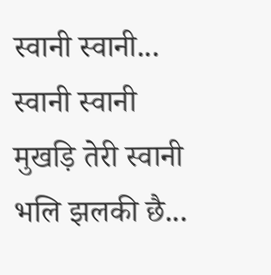स्वानी स्वानी... स्वानी स्वानी मुखड़ि तेरी स्वानी भलि झलकी छै...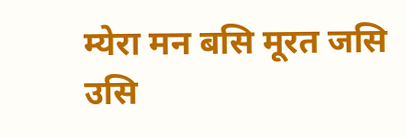म्येरा मन बसि मूरत जसि उसि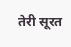तेरी सूरत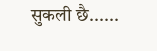सुकली छै......